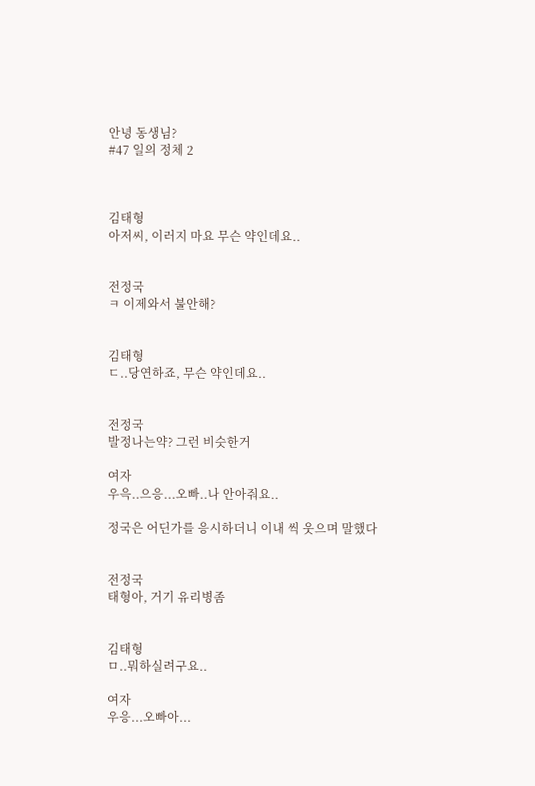안녕 동생님?
#47 일의 정체 2



김태형
아저씨, 이러지 마요 무슨 약인데요..


전정국
ㅋ 이제와서 불안해?


김태형
ㄷ..당연하죠, 무슨 약인데요..


전정국
발정나는약? 그런 비슷한거

여자
우윽..으응...오빠..나 안아줘요..

정국은 어딘가를 응시하더니 이내 씩 웃으며 말했다


전정국
태형아, 거기 유리병좀


김태형
ㅁ..뭐하실려구요..

여자
우응...오빠아...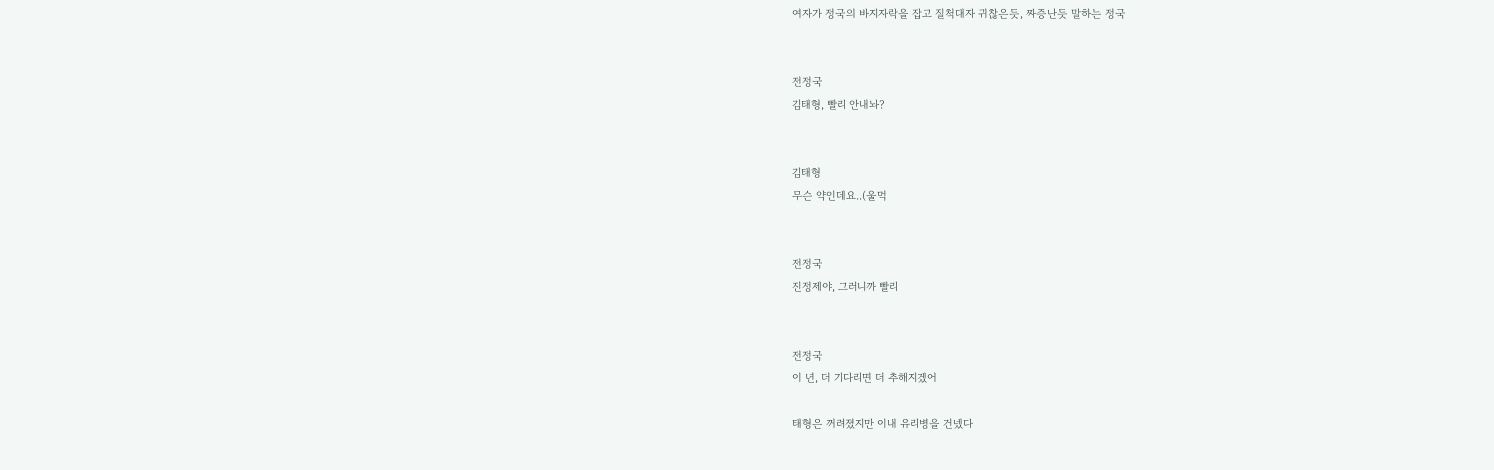여자가 정국의 바지자락을 잡고 질척대자 귀찮은듯, 짜증난듯 말하는 정국


전정국
김태형, 빨리 안내놔?


김태형
무슨 약인데요..(울먹


전정국
진정제야, 그러니까 빨리


전정국
이 년, 더 기다리면 더 추해지겠어

태형은 꺼려졌지만 이내 유리병을 건넸다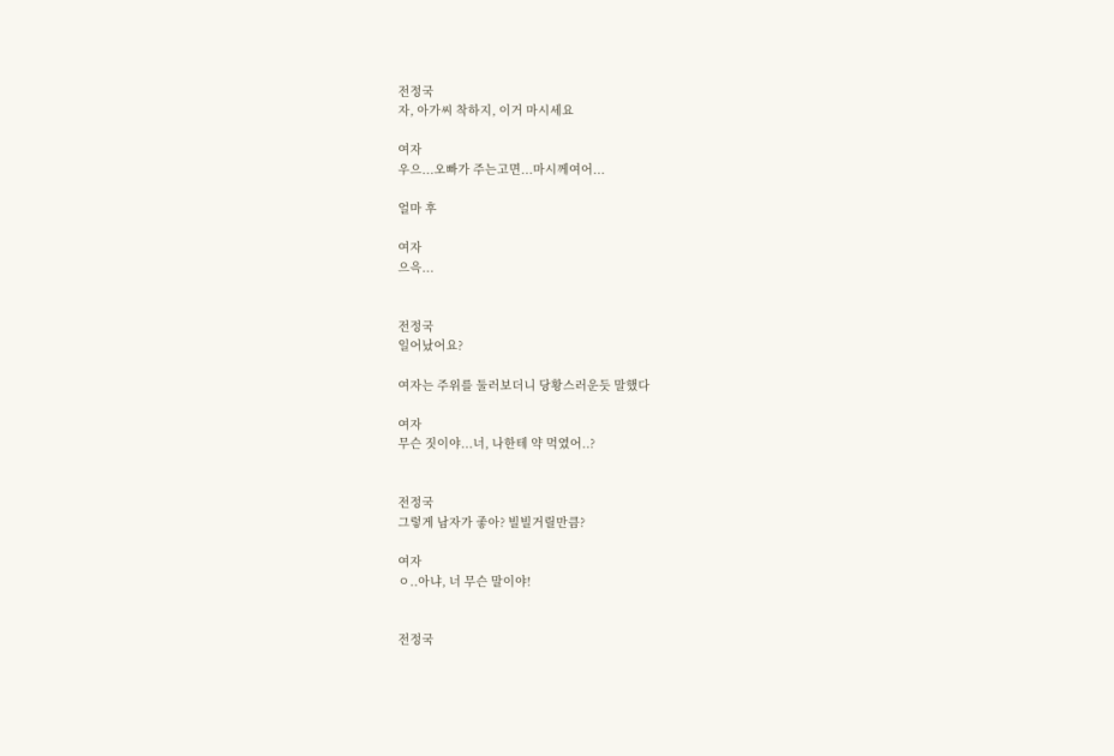전정국
자, 아가씨 착하지, 이거 마시세요

여자
우으...오빠가 주는고면...마시께여어...

얼마 후

여자
으윽...


전정국
일어났어요?

여자는 주위를 둘러보더니 당황스러운듯 말했다

여자
무슨 짓이야...너, 나한테 약 먹였어..?


전정국
그렇게 남자가 좋아? 빌빌거릴만큼?

여자
ㅇ..아냐, 너 무슨 말이야!


전정국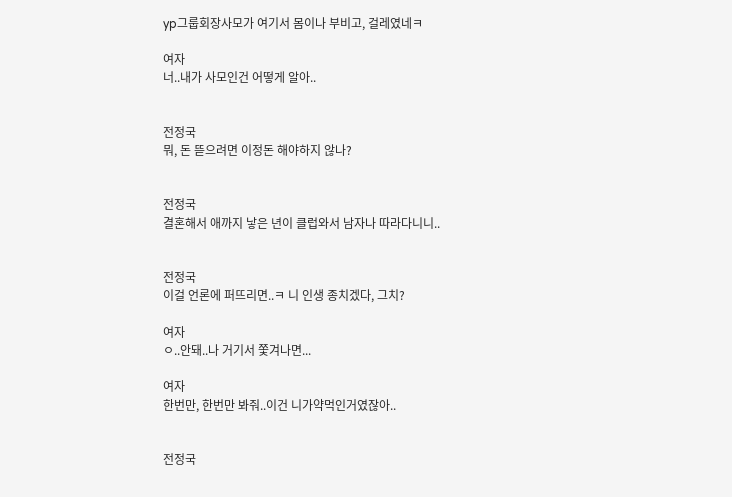yp그룹회장사모가 여기서 몸이나 부비고, 걸레였네ㅋ

여자
너..내가 사모인건 어떻게 알아..


전정국
뭐, 돈 뜯으려면 이정돈 해야하지 않나?


전정국
결혼해서 애까지 낳은 년이 클럽와서 남자나 따라다니니..


전정국
이걸 언론에 퍼뜨리면..ㅋ 니 인생 종치겠다, 그치?

여자
ㅇ..안돼..나 거기서 쫓겨나면...

여자
한번만, 한번만 봐줘..이건 니가약먹인거였잖아..


전정국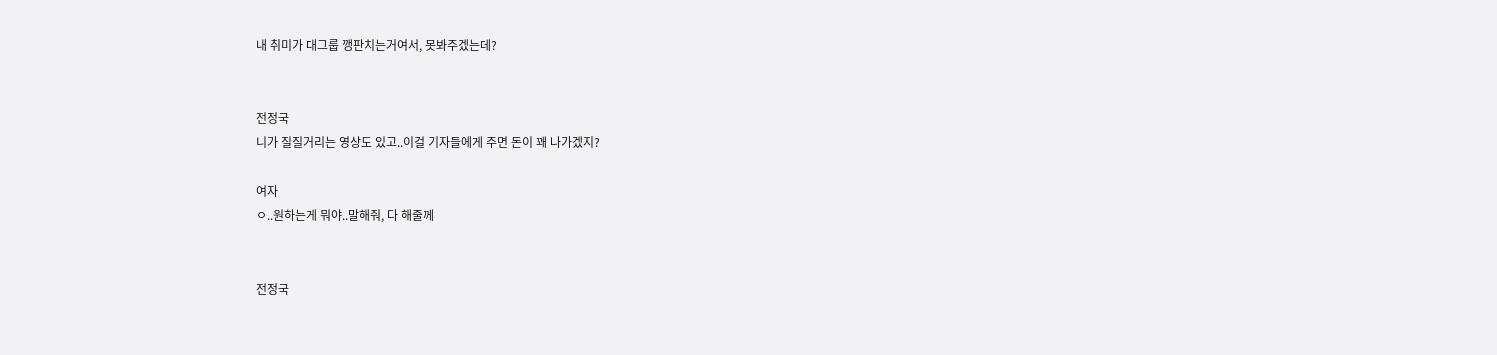내 취미가 대그룹 깽판치는거여서, 못봐주겠는데?


전정국
니가 질질거리는 영상도 있고..이걸 기자들에게 주면 돈이 꽤 나가겠지?

여자
ㅇ..원하는게 뭐야..말해줘, 다 해줄께


전정국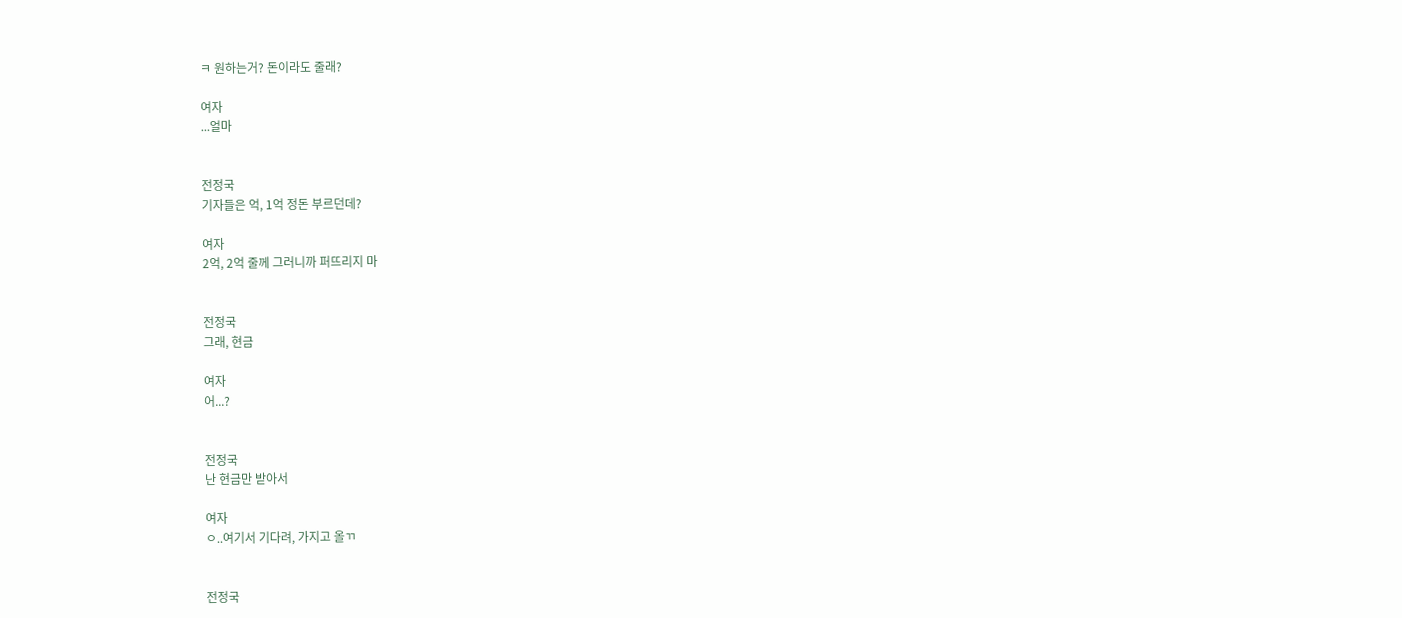ㅋ 원하는거? 돈이라도 줄래?

여자
...얼마


전정국
기자들은 억, 1억 정돈 부르던데?

여자
2억, 2억 줄께 그러니까 퍼뜨리지 마


전정국
그래, 현금

여자
어...?


전정국
난 현금만 받아서

여자
ㅇ..여기서 기다려, 가지고 올ㄲ


전정국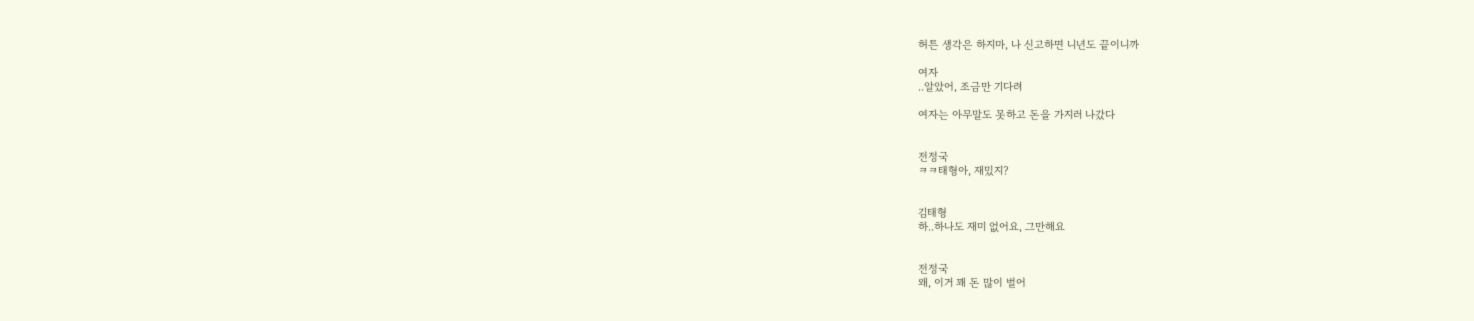허튼 생각은 하지마, 나 신고하면 니년도 끝이니까

여자
..알았어, 조금만 기다려

여자는 아무말도 못하고 돈을 가지러 나갔다


전정국
ㅋㅋ태형아, 재밌지?


김태형
하..하나도 재미 없어요, 그만해요


전정국
왜, 이거 꽤 돈 많이 벌어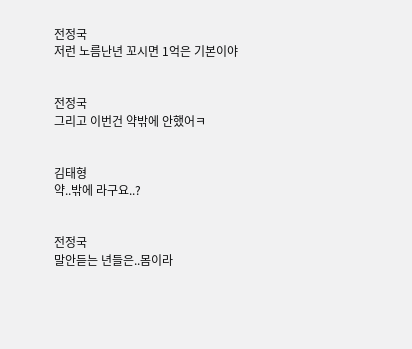전정국
저런 노름난년 꼬시면 1억은 기본이야


전정국
그리고 이번건 약밖에 안했어ㅋ


김태형
약..밖에 라구요..?


전정국
말안듣는 년들은..몸이라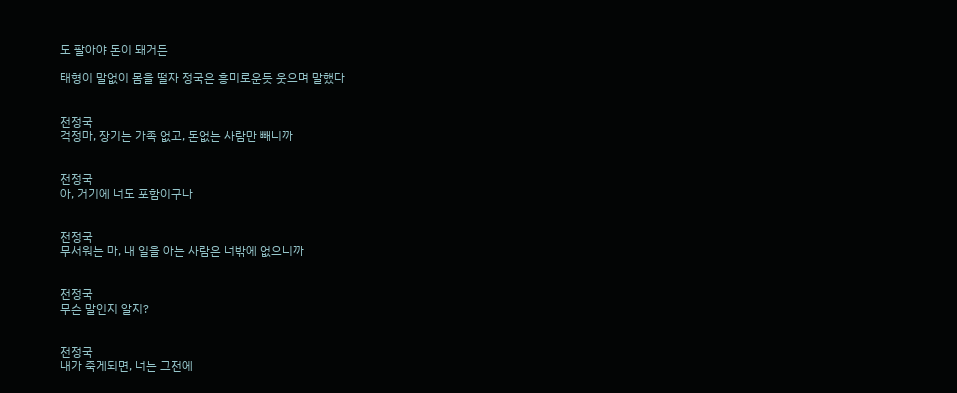도 팔아야 돈이 돼거든

태형이 말없이 몸을 떨자 정국은 흥미로운듯 웃으며 말했다


전정국
걱정마, 장기는 가족 없고, 돈없는 사람만 빼니까


전정국
아, 거기에 너도 포함이구나


전정국
무서워는 마, 내 일을 아는 사람은 너밖에 없으니까


전정국
무슨 말인지 알지?


전정국
내가 죽게되면, 너는 그전에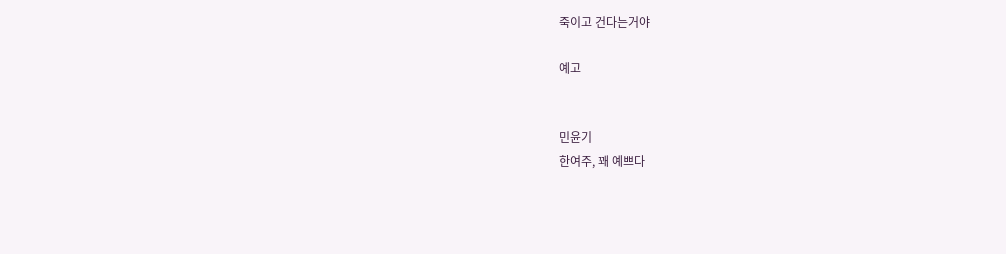죽이고 건다는거야

예고


민윤기
한여주, 꽤 예쁘다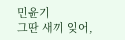민윤기
그딴 새끼 잊어,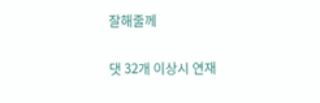잘해줄께

댓 32개 이상시 연재